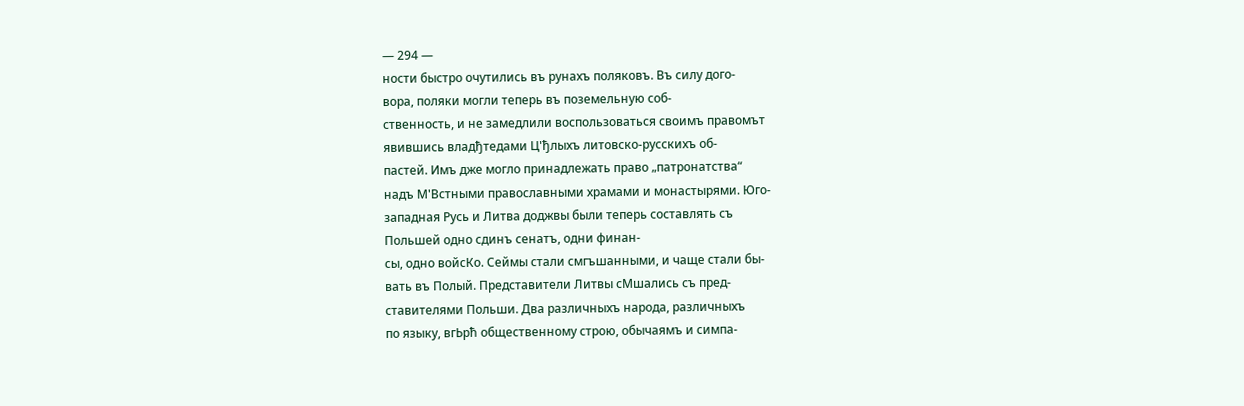— 294 —
ности быстро очутились въ рунахъ поляковъ. Въ силу дого-
вора, поляки могли теперь въ поземельную соб-
ственность, и не замедлили воспользоваться своимъ правомът
явившись владђтедами Ц'ђлыхъ литовско-русскихъ об-
пастей. Имъ дже могло принадлежать право „патронатства“
надъ М'Встными православными храмами и монастырями. Юго-
западная Русь и Литва доджвы были теперь составлять съ
Польшей одно сдинъ сенатъ, одни финан-
сы, одно войсКо. Сеймы стали смгъшанными, и чаще стали бы-
вать въ Полый. Представители Литвы сМшались съ пред-
ставителями Польши. Два различныхъ народа, различныхъ
по языку, вгЬрћ общественному строю, обычаямъ и симпа-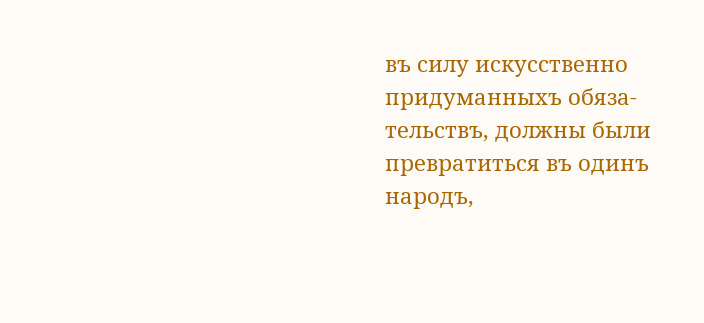въ силу искусственно придуманныхъ обяза-
тельствъ, должны были превратиться въ одинъ народъ,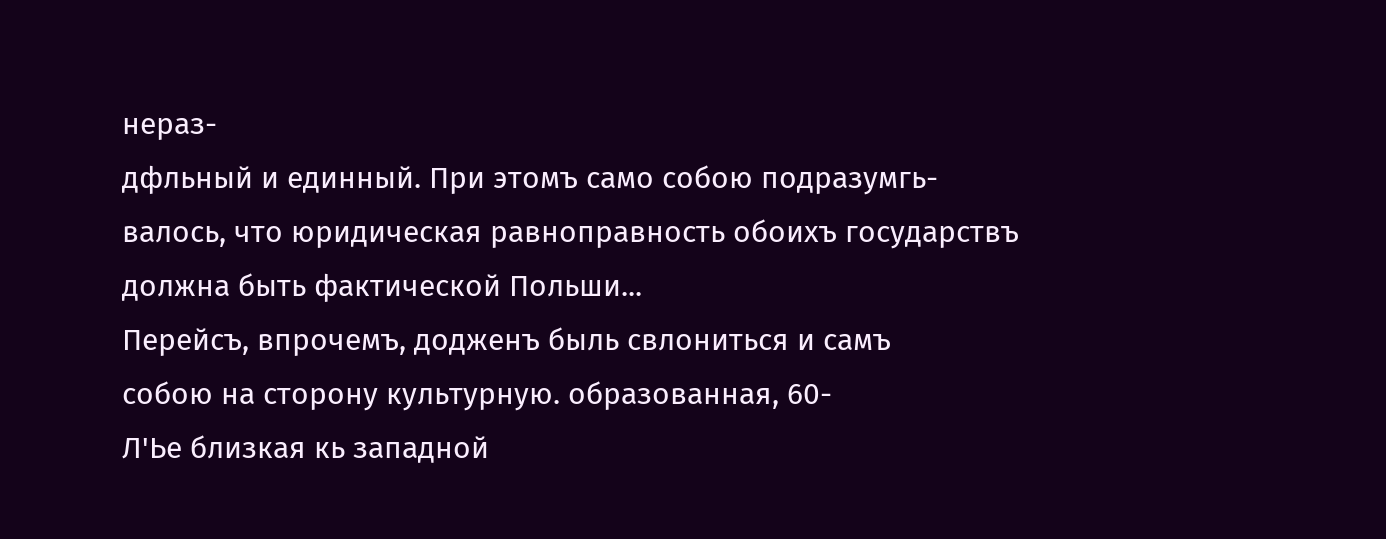нераз-
дфльный и единный. При этомъ само собою подразумгь-
валось, что юридическая равноправность обоихъ государствъ
должна быть фактической Польши...
Перейсъ, впрочемъ, додженъ быль свлониться и самъ
собою на сторону культурную. образованная, 60-
Л'Ье близкая кь западной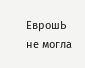ЕврошЬ не могла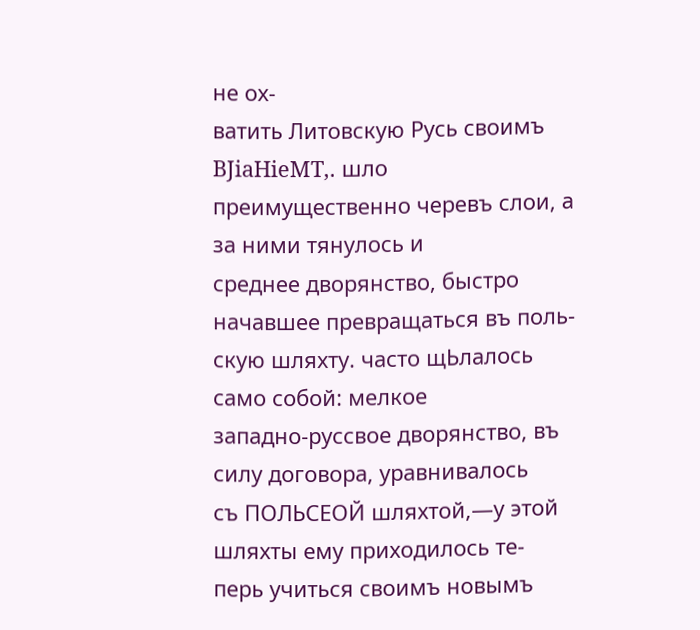не ох-
ватить Литовскую Русь своимъ BJiaHieMT,. шло
преимущественно черевъ слои, а за ними тянулось и
среднее дворянство, быстро начавшее превращаться въ поль-
скую шляхту. часто щЬлалось само собой: мелкое
западно-руссвое дворянство, въ силу договора, уравнивалось
съ ПОЛЬСЕОЙ шляхтой,—у этой шляхты ему приходилось те-
перь учиться своимъ новымъ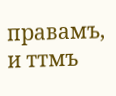правамъ, и ттмъ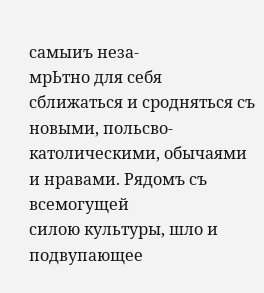самыиъ неза-
мрЬтно для себя сближаться и сродняться съ новыми, польсво-
католическими, обычаями и нравами. Рядомъ съ всемогущей
силою культуры, шло и подвупающее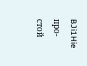BJi1Hie про-
стой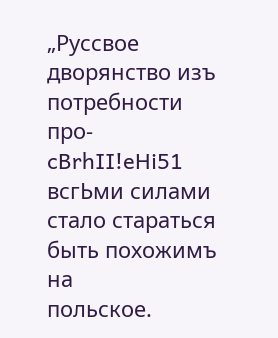„Руссвое дворянство изъ потребности про-
cBrhII!eHi51 всгЬми силами стало стараться быть похожимъ на
польское.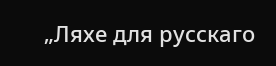„Ляхе для русскаго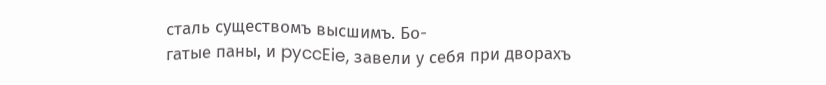сталь существомъ высшимъ. Бо-
гатые паны, и pyccEie, завели у себя при дворахъ